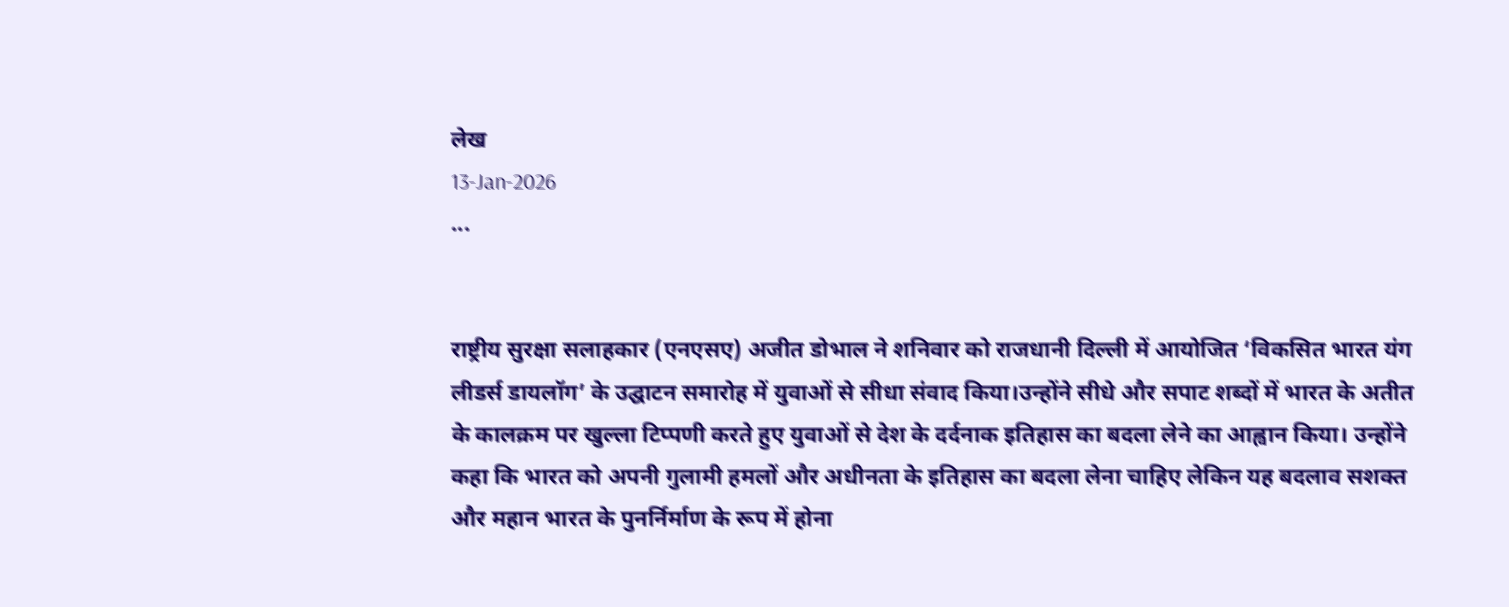लेख
13-Jan-2026
...


राष्ट्रीय सुरक्षा सलाहकार (एनएसए) अजीत डोभाल ने शनिवार को राजधानी दिल्ली में आयोजित ‘विकसित भारत यंग लीडर्स डायलॉग’ के उद्घाटन समारोह में युवाओं से सीधा संवाद किया।उन्होंने सीधे और सपाट शब्दों में भारत के अतीत के कालक्रम पर खुल्ला टिप्पणी करते हुए युवाओं से देश के दर्दनाक इतिहास का बदला लेने का आह्वान किया। उन्होंने कहा कि भारत को अपनी गुलामी हमलों और अधीनता के इतिहास का बदला लेना चाहिए लेकिन यह बदलाव सशक्त और महान भारत के पुनर्निर्माण के रूप में होना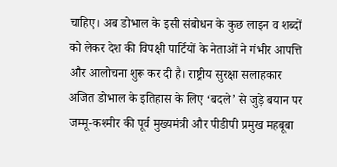चाहिए। अब डोभाल के इसी संबोधन के कुछ लाइन व शब्दों को लेकर देश की विपक्षी पार्टियों के नेताओं ने गंभीर आपत्ति और आलोचना शुरू कर दी है। राष्ट्रीय सुरक्षा सलाहकार अजित डोभाल के इतिहास के लिए ‘बदले’ से जुड़े बयान पर जम्मू-कश्मीर की पूर्व मुख्यमंत्री और पीडीपी प्रमुख महबूबा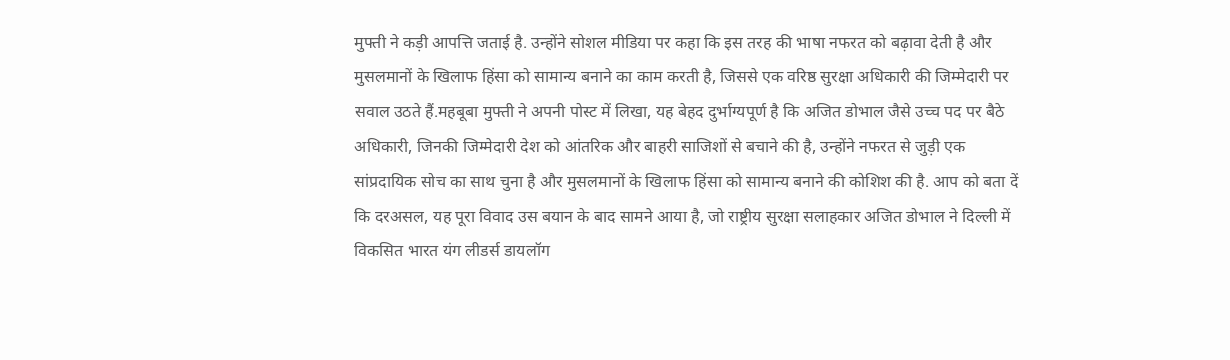मुफ्ती ने कड़ी आपत्ति जताई है. उन्होंने सोशल मीडिया पर कहा कि इस तरह की भाषा नफरत को बढ़ावा देती है और मुसलमानों के खिलाफ हिंसा को सामान्य बनाने का काम करती है, जिससे एक वरिष्ठ सुरक्षा अधिकारी की जिम्मेदारी पर सवाल उठते हैं.महबूबा मुफ्ती ने अपनी पोस्ट में लिखा, यह बेहद दुर्भाग्यपूर्ण है कि अजित डोभाल जैसे उच्च पद पर बैठे अधिकारी, जिनकी जिम्मेदारी देश को आंतरिक और बाहरी साजिशों से बचाने की है, उन्होंने नफरत से जुड़ी एक सांप्रदायिक सोच का साथ चुना है और मुसलमानों के खिलाफ हिंसा को सामान्य बनाने की कोशिश की है. आप को बता दें कि दरअसल, यह पूरा विवाद उस बयान के बाद सामने आया है, जो राष्ट्रीय सुरक्षा सलाहकार अजित डोभाल ने दिल्ली में विकसित भारत यंग लीडर्स डायलॉग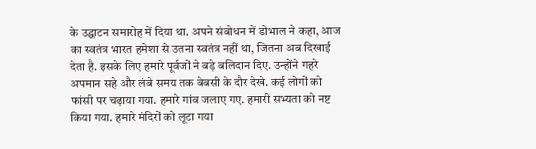के उद्घाटन समारोह में दिया था. अपने संबोधन में डोभाल ने कहा, आज का स्वतंत्र भारत हमेशा से उतना स्वतंत्र नहीं था, जितना अब दिखाई देता है. इसके लिए हमारे पूर्वजों ने बड़े बलिदान दिए. उन्होंने गहरे अपमान सहे और लंबे समय तक बेबसी के दौर देखे. कई लोगों को फांसी पर चढ़ाया गया. हमारे गांव जलाए गए. हमारी सभ्यता को नष्ट किया गया. हमारे मंदिरों को लूटा गया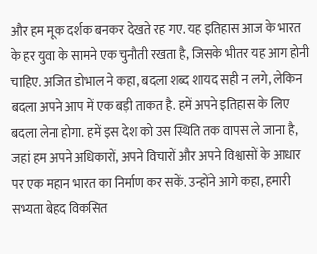और हम मूक दर्शक बनकर देखते रह गए. यह इतिहास आज के भारत के हर युवा के सामने एक चुनौती रखता है, जिसके भीतर यह आग होनी चाहिए. अजित डोभाल ने कहा, बदला शब्द शायद सही न लगे, लेकिन बदला अपने आप में एक बड़ी ताकत है. हमें अपने इतिहास के लिए बदला लेना होगा. हमें इस देश को उस स्थिति तक वापस ले जाना है, जहां हम अपने अधिकारों, अपने विचारों और अपने विश्वासों के आधार पर एक महान भारत का निर्माण कर सकें. उन्होंने आगे कहा, हमारी सभ्यता बेहद विकसित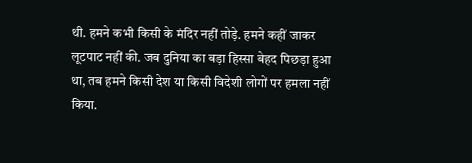थी. हमने कभी किसी के मंदिर नहीं तोड़े. हमने कहीं जाकर लूटपाट नहीं की. जब दुनिया का बड़ा हिस्सा बेहद पिछड़ा हुआ था, तब हमने किसी देश या किसी विदेशी लोगों पर हमला नहीं किया.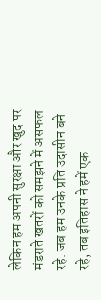लेकिन हम अपनी सुरक्षा और खुद पर मंडराते खतरों को समझने में असफल रहे. जब हम उनके प्रति उदासीन बने रहे, तब इतिहास ने हमें एक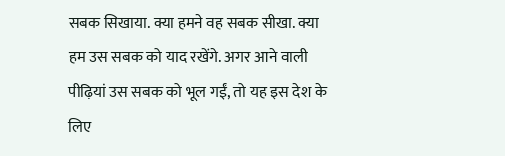सबक सिखाया. क्या हमने वह सबक सीखा. क्या हम उस सबक को याद रखेंगे. अगर आने वाली पीढ़ियां उस सबक को भूल गईं, तो यह इस देश के लिए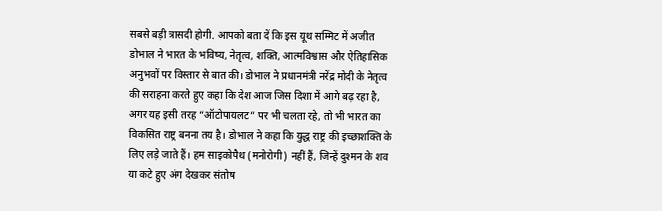सबसे बड़ी त्रासदी होगी. आपको बता दें कि इस यूथ सम्मिट में अजीत डोभाल ने भारत के भविष्य, नेतृत्व, शक्ति, आत्मविश्वास और ऐतिहासिक अनुभवों पर विस्तार से बात की। डोभाल ने प्रधानमंत्री नरेंद्र मोदी के नेतृत्व की सराहना करते हुए कहा कि देश आज जिस दिशा में आगे बढ़ रहा है, अगर यह इसी तरह “ऑटोपायलट” पर भी चलता रहे, तो भी भारत का विकसित राष्ट्र बनना तय है। डोभाल ने कहा कि युद्ध राष्ट्र की इच्छाशक्ति के लिए लड़े जाते हैं। हम साइकोपैथ (मनोरोगी) नहीं हैं, जिन्हें दुश्मन के शव या कटे हुए अंग देखकर संतोष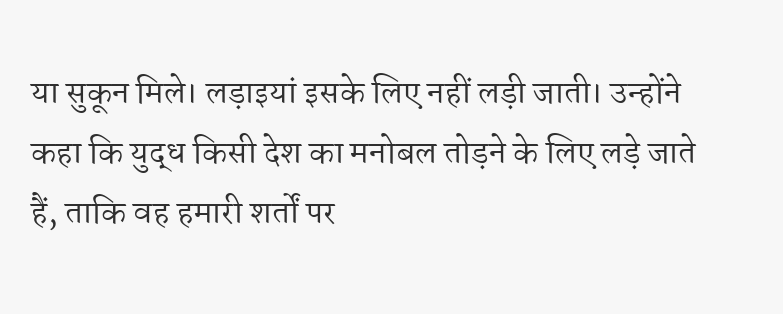या सुकून मिले। लड़ाइयां इसके लिए नहीं लड़ी जाती। उन्होंने कहा कि युद्ध किसी देश का मनोबल तोड़ने के लिए लड़े जाते हैं, ताकि वह हमारी शर्तों पर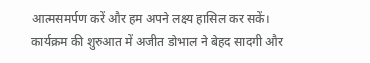आत्मसमर्पण करें और हम अपने लक्ष्य हासिल कर सकें। कार्यक्रम की शुरुआत में अजीत डोभाल ने बेहद सादगी और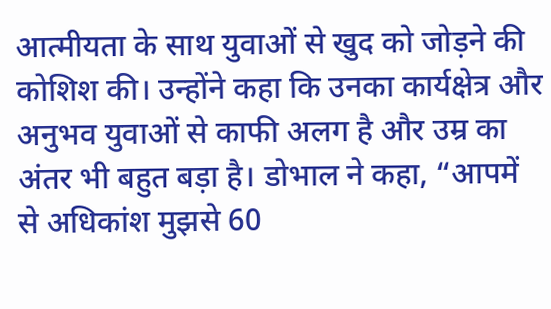आत्मीयता के साथ युवाओं से खुद को जोड़ने की कोशिश की। उन्होंने कहा कि उनका कार्यक्षेत्र और अनुभव युवाओं से काफी अलग है और उम्र का अंतर भी बहुत बड़ा है। डोभाल ने कहा, “आपमें से अधिकांश मुझसे 60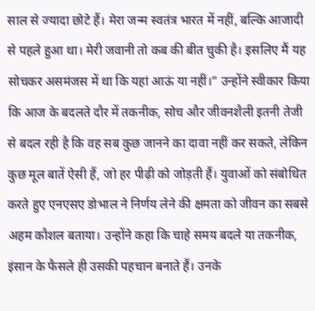साल से ज्यादा छोटे हैं। मेरा जन्म स्वतंत्र भारत में नहीं, बल्कि आजादी से पहले हुआ था। मेरी जवानी तो कब की बीत चुकी है। इसलिए मैं यह सोचकर असमंजस में था कि यहां आऊं या नहीं।” उन्होंने स्वीकार किया कि आज के बदलते दौर में तकनीक, सोच और जीवनशैली इतनी तेजी से बदल रही है कि वह सब कुछ जानने का दावा नहीं कर सकते, लेकिन कुछ मूल बातें ऐसी हैं, जो हर पीढ़ी को जोड़ती हैं। युवाओं को संबोधित करते हुए एनएसए डोभाल ने निर्णय लेने की क्षमता को जीवन का सबसे अहम कौशल बताया। उन्होंने कहा कि चाहे समय बदले या तकनीक, इंसान के फैसले ही उसकी पहचान बनाते हैं। उनके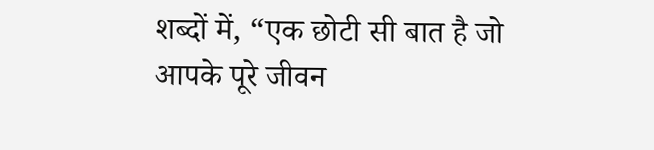शब्दों में, “एक छोटी सी बात है जो आपके पूरे जीवन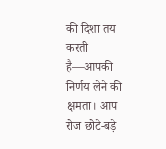की दिशा तय करती है—आपकी निर्णय लेने की क्षमता। आप रोज छोटे-बड़े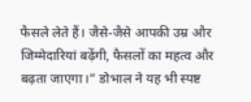फैसले लेते हैं। जैसे-जैसे आपकी उम्र और जिम्मेदारियां बढ़ेंगी, फैसलों का महत्व और बढ़ता जाएगा।” डोभाल ने यह भी स्पष्ट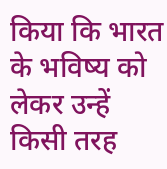किया कि भारत के भविष्य को लेकर उन्हें किसी तरह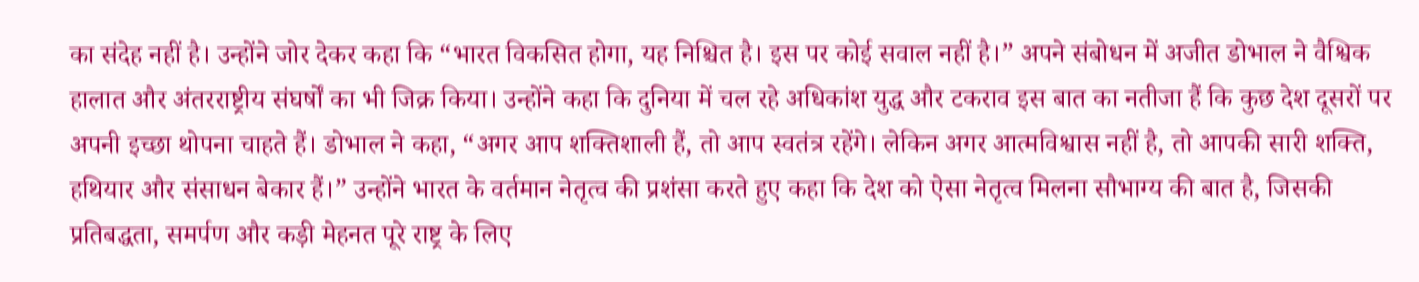का संदेह नहीं है। उन्होंने जोर देकर कहा कि “भारत विकसित होगा, यह निश्चित है। इस पर कोई सवाल नहीं है।” अपने संबोधन में अजीत डोभाल ने वैश्विक हालात और अंतरराष्ट्रीय संघर्षों का भी जिक्र किया। उन्होंने कहा कि दुनिया में चल रहे अधिकांश युद्ध और टकराव इस बात का नतीजा हैं कि कुछ देश दूसरों पर अपनी इच्छा थोपना चाहते हैं। डोभाल ने कहा, “अगर आप शक्तिशाली हैं, तो आप स्वतंत्र रहेंगे। लेकिन अगर आत्मविश्वास नहीं है, तो आपकी सारी शक्ति, हथियार और संसाधन बेकार हैं।” उन्होंने भारत के वर्तमान नेतृत्व की प्रशंसा करते हुए कहा कि देश को ऐसा नेतृत्व मिलना सौभाग्य की बात है, जिसकी प्रतिबद्धता, समर्पण और कड़ी मेहनत पूरे राष्ट्र के लिए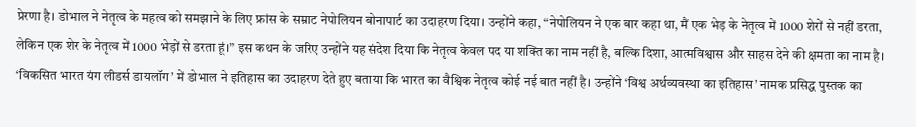प्रेरणा है। डोभाल ने नेतृत्व के महत्व को समझाने के लिए फ्रांस के सम्राट नेपोलियन बोनापार्ट का उदाहरण दिया। उन्होंने कहा, “नेपोलियन ने एक बार कहा था, मैं एक भेड़ के नेतृत्व में 1000 शेरों से नहीं डरता, लेकिन एक शेर के नेतृत्व में 1000 भेड़ों से डरता हूं।” इस कथन के जरिए उन्होंने यह संदेश दिया कि नेतृत्व केवल पद या शक्ति का नाम नहीं है, बल्कि दिशा, आत्मविश्वास और साहस देने की क्षमता का नाम है। ‘विकसित भारत यंग लीडर्स डायलॉग’ में डोभाल ने इतिहास का उदाहरण देते हुए बताया कि भारत का वैश्विक नेतृत्व कोई नई बात नहीं है। उन्होंने ‘विश्व अर्थव्यवस्था का इतिहास’ नामक प्रसिद्ध पुस्तक का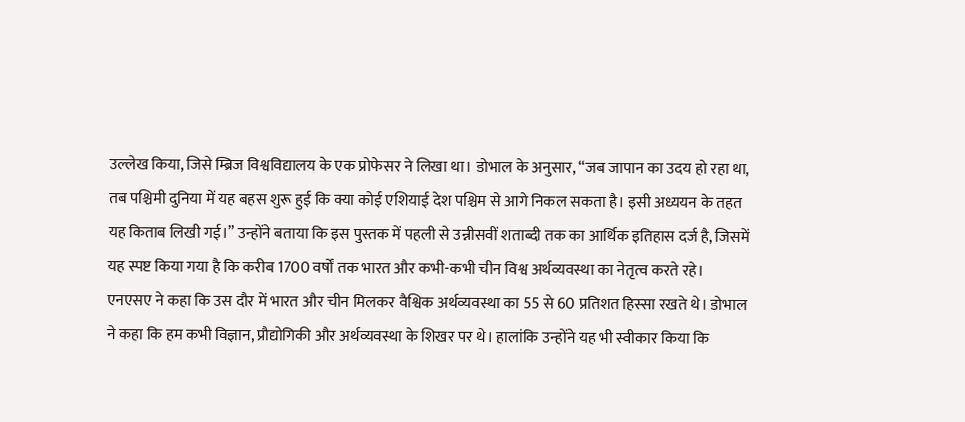उल्लेख किया, जिसे म्ब्रिज विश्वविद्यालय के एक प्रोफेसर ने लिखा था। डोभाल के अनुसार, “जब जापान का उदय हो रहा था, तब पश्चिमी दुनिया में यह बहस शुरू हुई कि क्या कोई एशियाई देश पश्चिम से आगे निकल सकता है। इसी अध्ययन के तहत यह किताब लिखी गई।” उन्होंने बताया कि इस पुस्तक में पहली से उन्नीसवीं शताब्दी तक का आर्थिक इतिहास दर्ज है, जिसमें यह स्पष्ट किया गया है कि करीब 1700 वर्षों तक भारत और कभी-कभी चीन विश्व अर्थव्यवस्था का नेतृत्व करते रहे। एनएसए ने कहा कि उस दौर में भारत और चीन मिलकर वैश्विक अर्थव्यवस्था का 55 से 60 प्रतिशत हिस्सा रखते थे। डोभाल ने कहा कि हम कभी विज्ञान, प्रौद्योगिकी और अर्थव्यवस्था के शिखर पर थे। हालांकि उन्होंने यह भी स्वीकार किया कि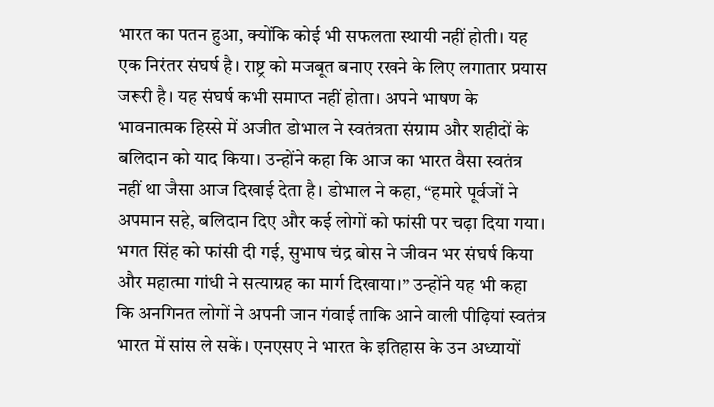भारत का पतन हुआ, क्योंकि कोई भी सफलता स्थायी नहीं होती। यह एक निरंतर संघर्ष है। राष्ट्र को मजबूत बनाए रखने के लिए लगातार प्रयास जरूरी है। यह संघर्ष कभी समाप्त नहीं होता। अपने भाषण के भावनात्मक हिस्से में अजीत डोभाल ने स्वतंत्रता संग्राम और शहीदों के बलिदान को याद किया। उन्होंने कहा कि आज का भारत वैसा स्वतंत्र नहीं था जैसा आज दिखाई देता है। डोभाल ने कहा, “हमारे पूर्वजों ने अपमान सहे, बलिदान दिए और कई लोगों को फांसी पर चढ़ा दिया गया। भगत सिंह को फांसी दी गई, सुभाष चंद्र बोस ने जीवन भर संघर्ष किया और महात्मा गांधी ने सत्याग्रह का मार्ग दिखाया।” उन्होंने यह भी कहा कि अनगिनत लोगों ने अपनी जान गंवाई ताकि आने वाली पीढ़ियां स्वतंत्र भारत में सांस ले सकें। एनएसए ने भारत के इतिहास के उन अध्यायों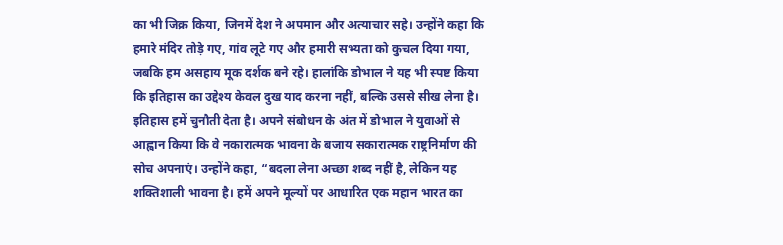का भी जिक्र किया, जिनमें देश ने अपमान और अत्याचार सहे। उन्होंने कहा कि हमारे मंदिर तोड़े गए, गांव लूटे गए और हमारी सभ्यता को कुचल दिया गया, जबकि हम असहाय मूक दर्शक बने रहे। हालांकि डोभाल ने यह भी स्पष्ट किया कि इतिहास का उद्देश्य केवल दुख याद करना नहीं, बल्कि उससे सीख लेना है। इतिहास हमें चुनौती देता है। अपने संबोधन के अंत में डोभाल ने युवाओं से आह्वान किया कि वे नकारात्मक भावना के बजाय सकारात्मक राष्ट्रनिर्माण की सोच अपनाएं। उन्होंने कहा, “बदला लेना अच्छा शब्द नहीं है, लेकिन यह शक्तिशाली भावना है। हमें अपने मूल्यों पर आधारित एक महान भारत का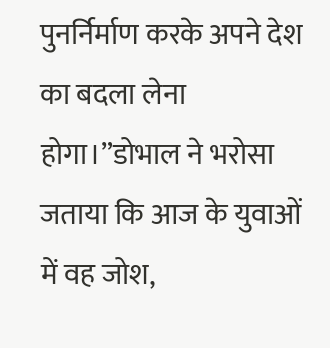पुनर्निर्माण करके अपने देश का बदला लेना होगा।”डोभाल ने भरोसा जताया कि आज के युवाओं में वह जोश,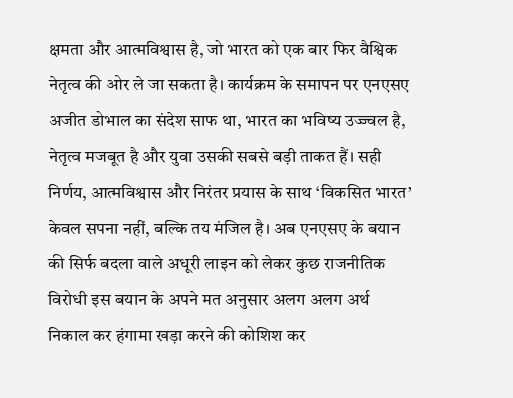क्षमता और आत्मविश्वास है, जो भारत को एक बार फिर वैश्विक नेतृत्व की ओर ले जा सकता है। कार्यक्रम के समापन पर एनएसए अजीत डोभाल का संदेश साफ था, भारत का भविष्य उज्ज्वल है, नेतृत्व मजबूत है और युवा उसकी सबसे बड़ी ताकत हैं। सही निर्णय, आत्मविश्वास और निरंतर प्रयास के साथ ‘विकसित भारत’ केवल सपना नहीं, बल्कि तय मंजिल है। अब एनएसए के बयान की सिर्फ बदला वाले अधूरी लाइन को लेकर कुछ राजनीतिक विरोधी इस बयान के अपने मत अनुसार अलग अलग अर्थ निकाल कर हंगामा खड़ा करने की कोशिश कर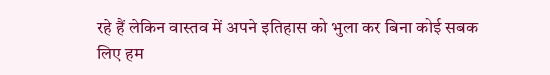रहे हैं लेकिन वास्तव में अपने इतिहास को भुला कर बिना कोई सबक लिए हम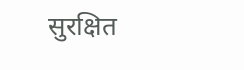सुरक्षित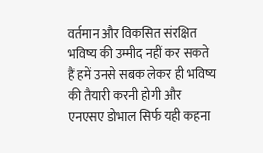वर्तमान और विकसित संरक्षित भविष्य की उम्मीद नहीं कर सकते हैं हमें उनसे सबक लेकर ही भविष्य की तैयारी करनी होगी और एनएसए डोभाल सिर्फ यही कहना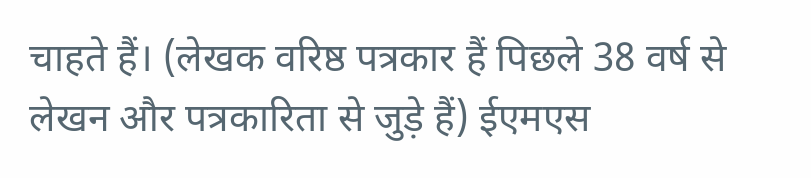चाहते हैं। (लेखक वरिष्ठ पत्रकार हैं पिछले 38 वर्ष से लेखन और पत्रकारिता से जुड़े हैं) ईएमएस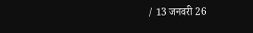/ 13 जनवरी 26